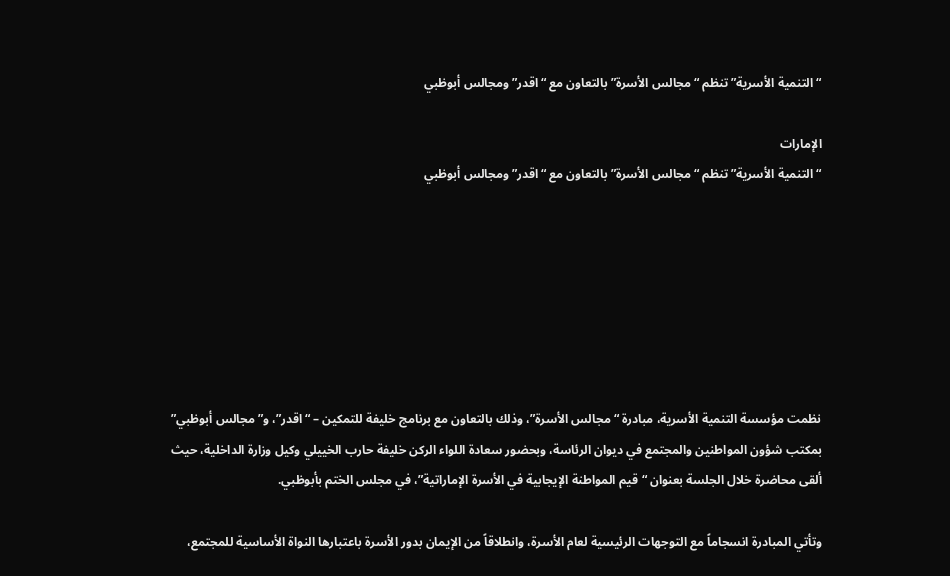“التنمية الأسرية” تنظم “مجالس الأسرة” بالتعاون مع “اقدر” ومجالس أبوظبي

الإمارات
“التنمية الأسرية” تنظم “مجالس الأسرة” بالتعاون مع “اقدر” ومجالس أبوظبي







نظمت مؤسسة التنمية الأسرية، مبادرة “مجالس الأسرة”، وذلك بالتعاون مع برنامج خليفة للتمكين – “اقدر”، و”مجالس أبوظبي” بمكتب شؤون المواطنين والمجتمع في ديوان الرئاسة، وبحضور سعادة اللواء الركن خليفة حارب الخييلي وكيل وزارة الداخلية، حيث ألقى محاضرة خلال الجلسة بعنوان “قيم المواطنة الإيجابية في الأسرة الإماراتية”، في مجلس الختم بأبوظبي.

وتأتي المبادرة انسجاماً مع التوجهات الرئيسية لعام الأسرة، وانطلاقاً من الإيمان بدور الأسرة باعتبارها النواة الأساسية للمجتمع،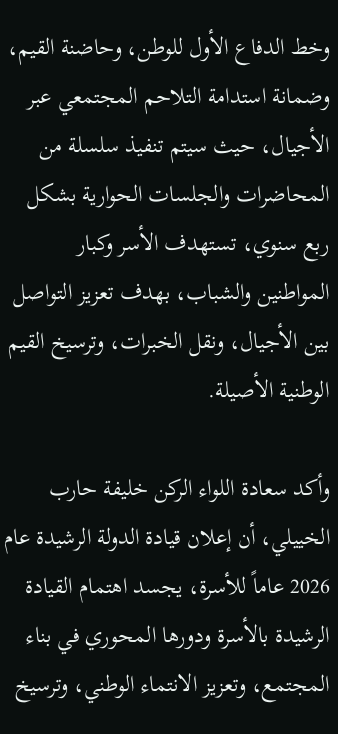وخط الدفاع الأول للوطن، وحاضنة القيم، وضمانة استدامة التلاحم المجتمعي عبر الأجيال، حيث سيتم تنفيذ سلسلة من المحاضرات والجلسات الحوارية بشكل ربع سنوي، تستهدف الأسر وكبار المواطنين والشباب، بهدف تعزيز التواصل بين الأجيال، ونقل الخبرات، وترسيخ القيم الوطنية الأصيلة.

وأكد سعادة اللواء الركن خليفة حارب الخييلي، أن إعلان قيادة الدولة الرشيدة عام 2026 عاماً للأسرة، يجسد اهتمام القيادة الرشيدة بالأسرة ودورها المحوري في بناء المجتمع، وتعزيز الانتماء الوطني، وترسيخ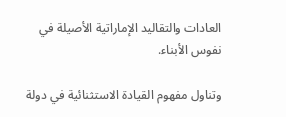العادات والتقاليد الإماراتية الأصيلة في نفوس الأبناء.

وتناول مفهوم القيادة الاستثنائية في دولة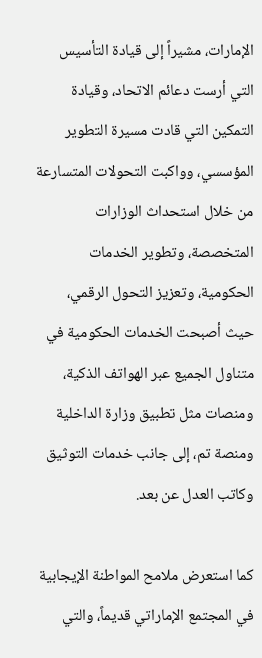الإمارات، مشيراً إلى قيادة التأسيس التي أرست دعائم الاتحاد، وقيادة التمكين التي قادت مسيرة التطوير المؤسسي، وواكبت التحولات المتسارعة من خلال استحداث الوزارات المتخصصة، وتطوير الخدمات الحكومية، وتعزيز التحول الرقمي، حيث أصبحت الخدمات الحكومية في متناول الجميع عبر الهواتف الذكية، ومنصات مثل تطبيق وزارة الداخلية ومنصة تم، إلى جانب خدمات التوثيق وكاتب العدل عن بعد.

كما استعرض ملامح المواطنة الإيجابية في المجتمع الإماراتي قديماً، والتي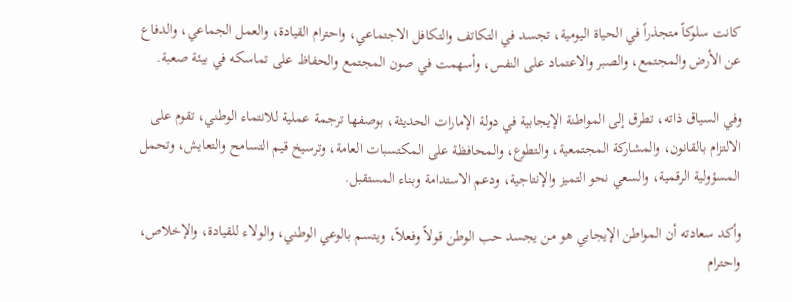كانت سلوكاً متجذراً في الحياة اليومية، تجسد في التكاتف والتكافل الاجتماعي، واحترام القيادة، والعمل الجماعي، والدفاع عن الأرض والمجتمع، والصبر والاعتماد على النفس، وأسهمت في صون المجتمع والحفاظ على تماسكه في بيئة صعبة.

وفي السياق ذاته، تطرق إلى المواطنة الإيجابية في دولة الإمارات الحديثة، بوصفها ترجمة عملية للانتماء الوطني، تقوم على الالتزام بالقانون، والمشاركة المجتمعية، والتطوع، والمحافظة على المكتسبات العامة، وترسيخ قيم التسامح والتعايش، وتحمل المسؤولية الرقمية، والسعي نحو التميز والإنتاجية، ودعم الاستدامة وبناء المستقبل.

وأكد سعادته أن المواطن الإيجابي هو من يجسد حب الوطن قولاً وفعلاً، ويتسم بالوعي الوطني، والولاء للقيادة، والإخلاص، واحترام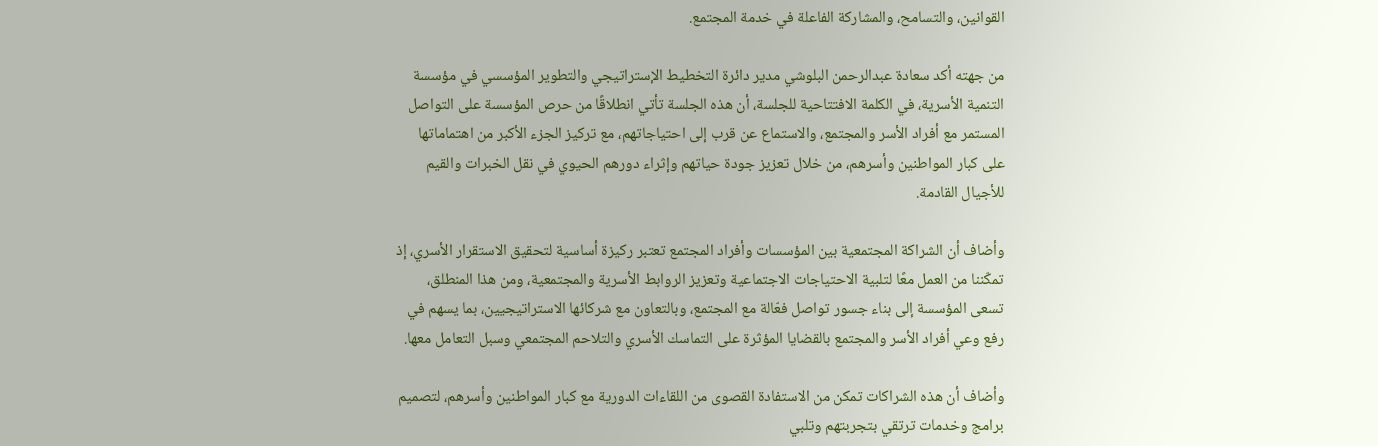القوانين، والتسامح، والمشاركة الفاعلة في خدمة المجتمع.

من جهته أكد سعادة عبدالرحمن البلوشي مدير دائرة التخطيط الإستراتيجي والتطوير المؤسسي في مؤسسة التنمية الأسرية، في الكلمة الافتتاحية للجلسة، أن هذه الجلسة تأتي انطلاقًا من حرص المؤسسة على التواصل المستمر مع أفراد الأسر والمجتمع، والاستماع عن قرب إلى احتياجاتهم، مع تركيز الجزء الأكبر من اهتماماتها على كبار المواطنين وأسرهم، من خلال تعزيز جودة حياتهم وإثراء دورهم الحيوي في نقل الخبرات والقيم للأجيال القادمة.

وأضاف أن الشراكة المجتمعية بين المؤسسات وأفراد المجتمع تعتبر ركيزة أساسية لتحقيق الاستقرار الأسري، إذ تمكّننا من العمل معًا لتلبية الاحتياجات الاجتماعية وتعزيز الروابط الأسرية والمجتمعية، ومن هذا المنطلق، تسعى المؤسسة إلى بناء جسور تواصل فعّالة مع المجتمع، وبالتعاون مع شركائها الاستراتيجيين، بما يسهم في رفع وعي أفراد الأسر والمجتمع بالقضايا المؤثرة على التماسك الأسري والتلاحم المجتمعي وسبل التعامل معها.

وأضاف أن هذه الشراكات تمكن من الاستفادة القصوى من اللقاءات الدورية مع كبار المواطنين وأسرهم، لتصميم برامج وخدمات ترتقي بتجربتهم وتلبي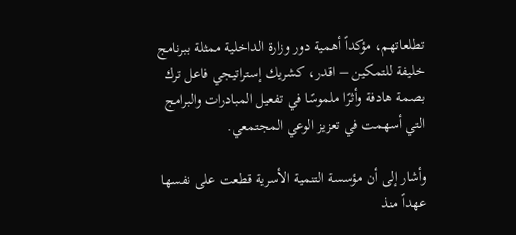تطلعاتهم، مؤكداً أهمية دور وزارة الداخلية ممثلة ببرنامج خليفة للتمكين – اقدر، كشريك إستراتيجي فاعل ترك بصمة هادفة وأثرًا ملموسًا في تفعيل المبادرات والبرامج التي أسهمت في تعزيز الوعي المجتمعي.

وأشار إلى أن مؤسسة التنمية الأسرية قطعت على نفسها عهداً منذ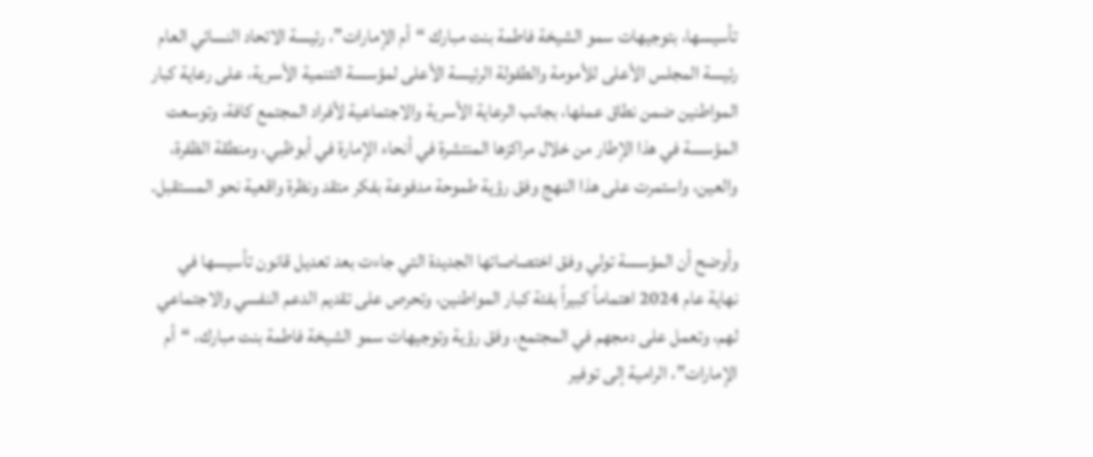تأسيسها، بتوجيهات سمو الشيخة فاطمة بنت مبارك “أم الإمارات”، رئيسة الاتحاد النسائي العام رئيسة المجلس الأعلى للأمومة والطفولة الرئيسة الأعلى لمؤسسة التنمية الأسرية، على رعاية كبار المواطنين ضمن نطاق عملها، بجانب الرعاية الأسرية والاجتماعية لأفراد المجتمع كافة، وتوسعت المؤسسة في هذا الإطار من خلال مراكزها المنتشرة في أنحاء الإمارة في أبوظبي، ومنطقة الظفرة، والعين، واستمرت على هذا النهج وفق رؤية طموحة مدفوعة بفكر متقد ونظرة واقعية نحو المستقبل.

وأوضح أن المؤسسة تولي وفق اختصاصاتها الجديدة التي جاءت بعد تعديل قانون تأسيسها في نهاية عام 2024 اهتماماً كبيراً بفئة كبار المواطنين، وتحرص على تقديم الدعم النفسي والاجتماعي لهم، وتعمل على دمجهم في المجتمع، وفق رؤية وتوجيهات سمو الشيخة فاطمة بنت مبارك، “أم الإمارات”، الرامية إلى توفير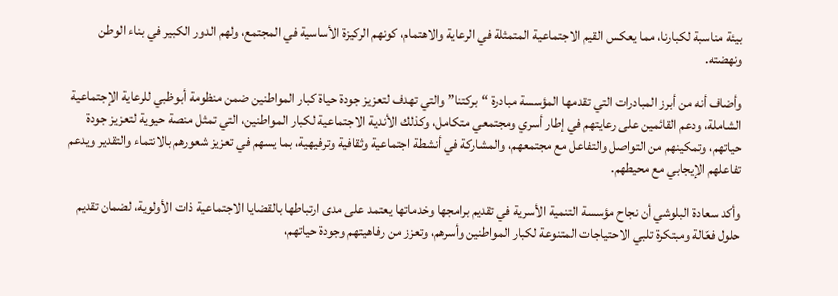بيئة مناسبة لكبارنا، مما يعكس القيم الاجتماعية المتمثلة في الرعاية والاهتمام، كونهم الركيزة الأساسية في المجتمع، ولهم الدور الكبير في بناء الوطن ونهضته.

وأضاف أنه من أبرز المبادرات التي تقدمها المؤسسة مبادرة “بركتنا” والتي تهدف لتعزيز جودة حياة كبار المواطنين ضمن منظومة أبوظبي للرعاية الإجتماعية الشاملة، ودعم القائمين على رعايتهم في إطار أسري ومجتمعي متكامل، وكذلك الأندية الاجتماعية لكبار المواطنين، التي تمثل منصة حيوية لتعزيز جودة حياتهم، وتمكينهم من التواصل والتفاعل مع مجتمعهم، والمشاركة في أنشطة اجتماعية وثقافية وترفيهية، بما يسهم في تعزيز شعورهم بالانتماء والتقدير ويدعم تفاعلهم الإيجابي مع محيطهم.

وأكد سعادة البلوشي أن نجاح مؤسسة التنمية الأسرية في تقديم برامجها وخدماتها يعتمد على مدى ارتباطها بالقضايا الاجتماعية ذات الأولوية، لضمان تقديم حلول فعّالة ومبتكرة تلبي الاحتياجات المتنوعة لكبار المواطنين وأسرهم، وتعزز من رفاهيتهم وجودة حياتهم،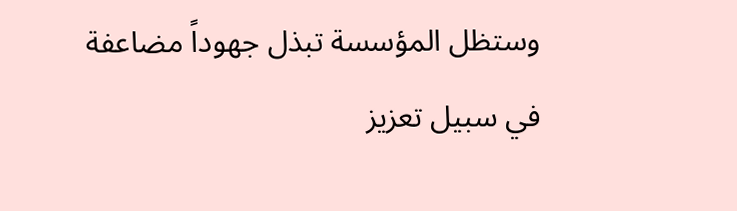وستظل المؤسسة تبذل جهوداً مضاعفة في سبيل تعزيز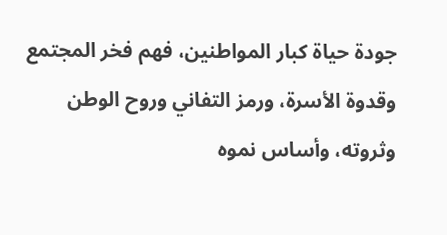جودة حياة كبار المواطنين، فهم فخر المجتمع وقدوة الأسرة، ورمز التفاني وروح الوطن وثروته، وأساس نموه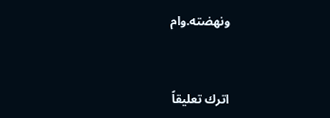ونهضته.وام


اترك تعليقاً